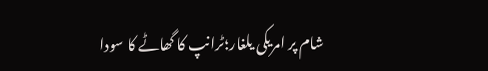شام پر امریکی یلغار؛ٹرانپ کا گھاٹے کا سودا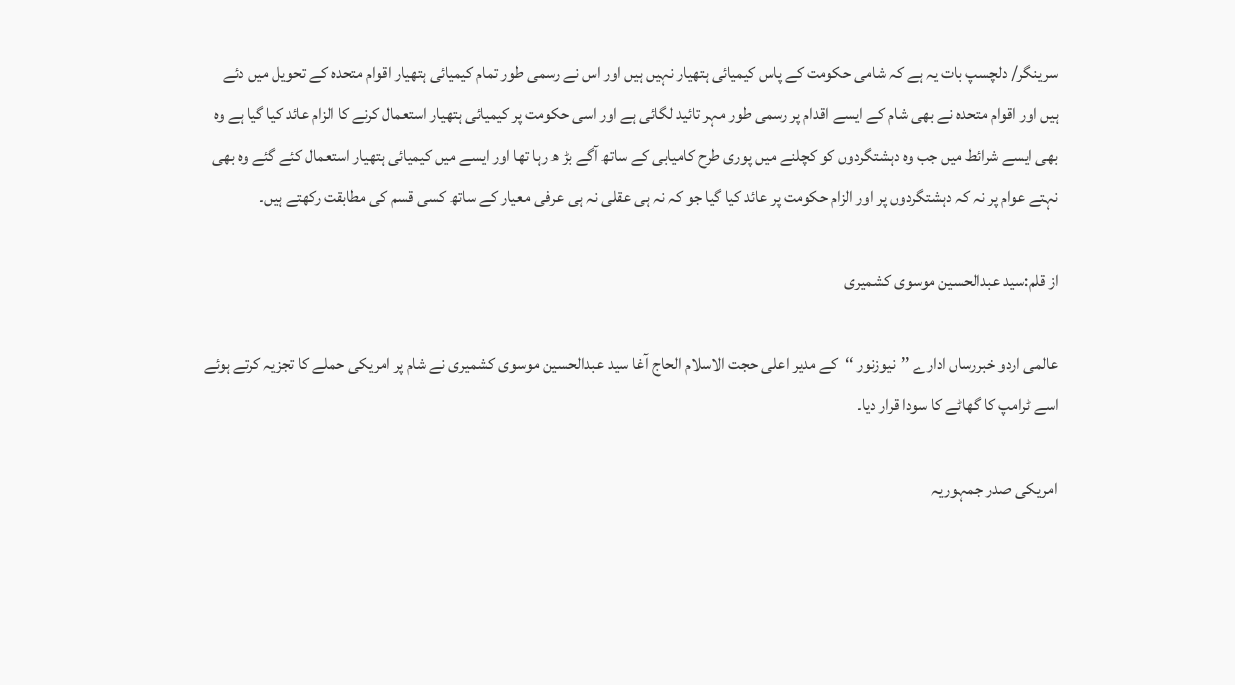سرینگر/ دلچسپ بات یہ ہے کہ شامی حکومت کے پاس کیمیائی ہتھیار نہیں ہیں اور اس نے رسمی طور تمام کیمیائی ہتھیار اقوام متحدہ کے تحویل میں دئے ہیں اور اقوام متحدہ نے بھی شام کے ایسے اقدام پر رسمی طور مہر تائید لگائی ہے اور اسی حکومت پر کیمیائی ہتھیار استعمال کرنے کا الزام عائد کیا گیا ہے وہ بھی ایسے شرائط میں جب وہ دہشتگردوں کو کچلنے میں پوری طرح کامیابی کے ساتھ آگے بڑ ھ رہا تھا اور ایسے میں کیمیائی ہتھیار استعمال کئے گئے وہ بھی نہتے عوام پر نہ کہ دہشتگردوں پر اور الزام حکومت پر عائد کیا گیا جو کہ نہ ہی عقلی نہ ہی عرفی معیار کے ساتھ کسی قسم کی مطابقت رکھتے ہیں۔

از قلم:سید عبدالحسین موسوی کشمیری

عالمی اردو خبررساں ادارے ’’نیوزنور ‘‘کے مدیر اعلی حجت الاسلام الحاج آغا سید عبدالحسین موسوی کشمیری نے شام پر امریکی حملے کا تجزیہ کرتے ہوئے اسے ٹرامپ کا گھاٹے کا سودا قرار دیا۔

امریکی صدر جمہوریہ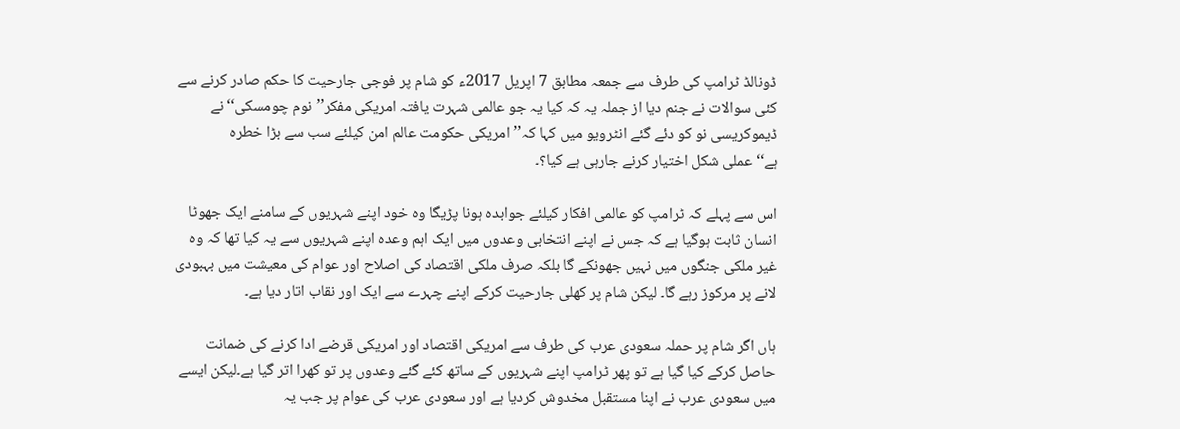ڈونالڈ ٹرامپ کی طرف سے جمعہ مطابق 7 اپریل 2017ء کو شام پر فوجی جارحیت کا حکم صادر کرنے سے کئی سوالات نے جنم دیا از جملہ یہ کہ کیا یہ جو عالمی شہرت یافتہ امریکی مفکر’’نوم چومسکی‘‘نے ڈیموکریسی نو کو دئے گئے انٹرویو میں کہا کہ’’امریکی حکومت عالم امن کیلئے سب سے بڑا خطرہ ہے‘‘عملی شکل اختیار کرنے جارہی ہے کیا؟۔

اس سے پہلے کہ ٹرامپ کو عالمی افکار کیلئے جوابدہ ہونا پڑیگا وہ خود اپنے شہریوں کے سامنے ایک جھوٹا انسان ثابت ہوگیا ہے کہ جس نے اپنے انتخابی وعدوں میں ایک اہم وعدہ اپنے شہریوں سے یہ کیا تھا کہ وہ غیر ملکی جنگوں میں نہیں جھونکے گا بلکہ صرف ملکی اقتصاد کی اصلاح اور عوام کی معیشت میں بہبودی لانے پر مرکوز رہے گا۔ لیکن شام پر کھلی جارحیت کرکے اپنے چہرے سے ایک اور نقاب اتار دیا ہے۔

ہاں اگر شام پر حملہ سعودی عرب کی طرف سے امریکی اقتصاد اور امریکی قرضے ادا کرنے کی ضمانت حاصل کرکے کیا گیا ہے تو پھر ٹرامپ اپنے شہریوں کے ساتھ کئے گئے وعدوں پر تو کھرا اتر گیا ہے۔لیکن ایسے میں سعودی عرب نے اپنا مستقبل مخدوش کردیا ہے اور سعودی عرب کی عوام پر جب یہ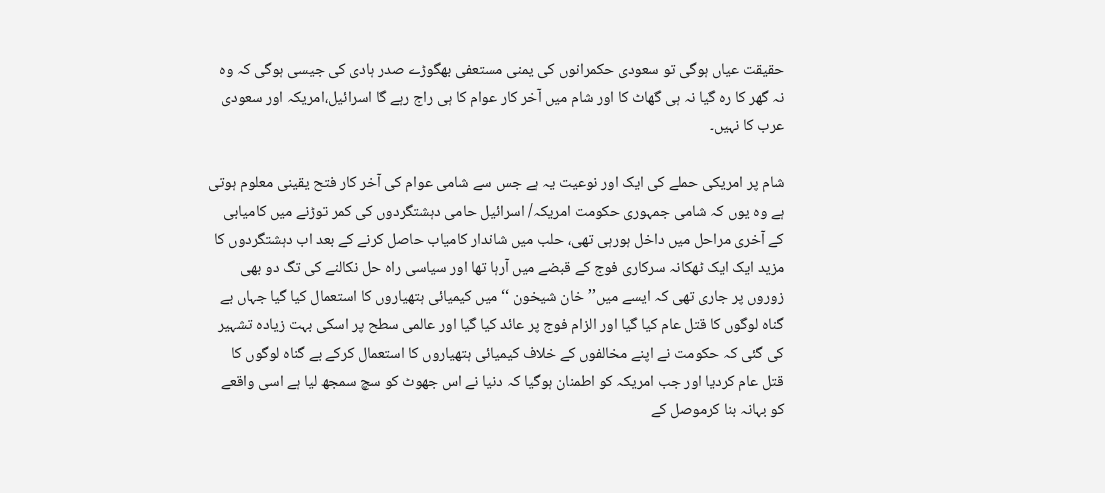حقیقت عیاں ہوگی تو سعودی حکمرانوں کی یمنی مستعفی بھگوڑے صدر ہادی کی جیسی ہوگی کہ وہ نہ گھر کا رہ گیا نہ ہی گھاٹ کا اور شام میں آخر کار عوام کا ہی راج رہے گا اسرائیل،امریکہ اور سعودی عرب کا نہیں۔

شام پر امریکی حملے کی ایک اور نوعیت یہ ہے جس سے شامی عوام کی آخر کار فتح یقینی معلوم ہوتی ہے وہ یوں کہ شامی جمہوری حکومت امریکہ/ اسرائیل حامی دہشتگردوں کی کمر توڑنے میں کامیابی کے آخری مراحل میں داخل ہورہی تھی، حلب میں شاندار کامیاب حاصل کرنے کے بعد اب دہشتگردوں کا مزید ایک ایک ٹھکانہ سرکاری فوج کے قبضے میں آرہا تھا اور سیاسی راہ حل نکالنے کی تگ دو بھی زوروں پر جاری تھی کہ ایسے میں’’خان شیخون ‘‘ میں کیمیائی ہتھیاروں کا استعمال کیا گیا جہاں بے گناہ لوگوں کا قتل عام کیا گیا اور الزام فوج پر عائد کیا گیا اور عالمی سطح پر اسکی بہت زیادہ تشہیر کی گئی کہ حکومت نے اپنے مخالفوں کے خلاف کیمیائی ہتھیاروں کا استعمال کرکے بے گناہ لوگوں کا قتل عام کردیا اور جب امریکہ کو اطمنان ہوگیا کہ دنیا نے اس جھوٹ کو سچ سمجھ لیا ہے اسی واقعے کو بہانہ بنا کرموصل کے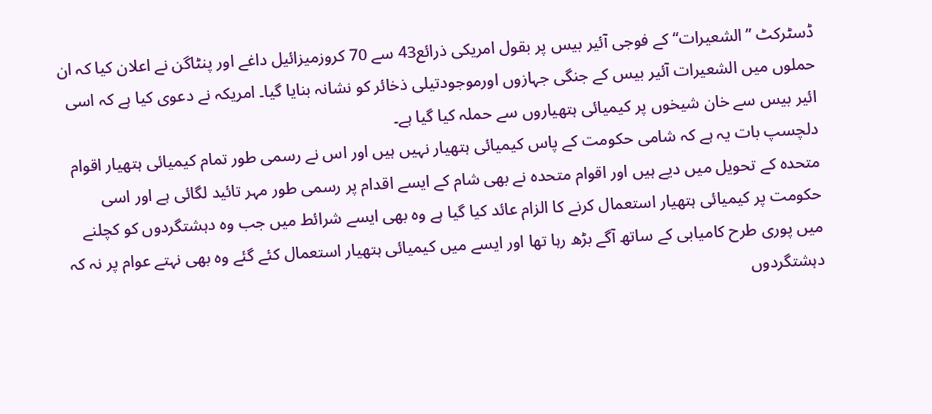ڈسٹرکٹ ’’الشعیرات‘‘ کے فوجی آئیر بیس پر بقول امریکی ذرائع43 سے 70 کروزمیزائیل داغے اور پنٹاگن نے اعلان کیا کہ ان حملوں میں الشعیرات آئیر بیس کے جنگی جہازوں اورموجودتیلی ذخائر کو نشانہ بنایا گیا۔ امریکہ نے دعوی کیا ہے کہ اسی ائیر بیس سے خان شیخوں پر کیمیائی ہتھیاروں سے حملہ کیا گیا ہے۔
دلچسپ بات یہ ہے کہ شامی حکومت کے پاس کیمیائی ہتھیار نہیں ہیں اور اس نے رسمی طور تمام کیمیائی ہتھیار اقوام متحدہ کے تحویل میں دیے ہیں اور اقوام متحدہ نے بھی شام کے ایسے اقدام پر رسمی طور مہر تائید لگائی ہے اور اسی حکومت پر کیمیائی ہتھیار استعمال کرنے کا الزام عائد کیا گیا ہے وہ بھی ایسے شرائط میں جب وہ دہشتگردوں کو کچلنے میں پوری طرح کامیابی کے ساتھ آگے بڑھ رہا تھا اور ایسے میں کیمیائی ہتھیار استعمال کئے گئے وہ بھی نہتے عوام پر نہ کہ دہشتگردوں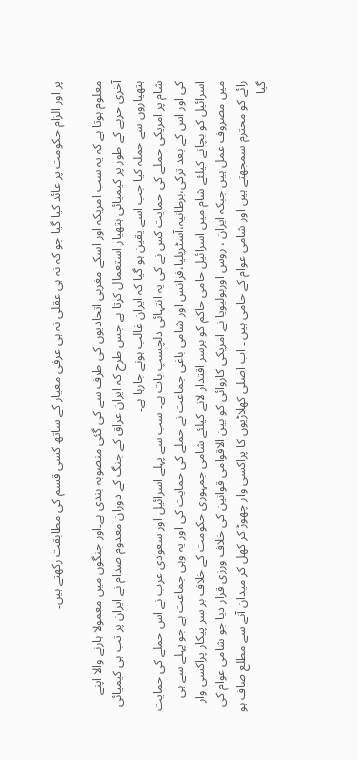پر اور الزام حکومت پر عائد کیا گیا جو کہ نہ ہی عقلی نہ ہی عرفی معیار کے ساتھ کسی قسم کی مطابقت رکھتے ہیں۔

معلوم ہوتا ہے کہ یہ سب امریکہ اور اسکے مغربی اتحادیوں کی طرف سے کی گئی منصوبہ بندی ہے۔اور جنگوں میں معمولا ہارنے والا اپنے آخری حربے کے طور پر کیمیائی ہتھیار استعمال کرتا ہے جس طرح کہ ایران عراق کے جنگ کے دوران معدوم صدام نے ایران پر تب ہی کیمیائی ہتھیاروں سے حملہ کیا جب اسے یقین ہو گیا کہ ایران غالب ہونے جارہا ہے۔
شام پر امریکی حملے کی حمایت کس نے کی یہ انتہائی دلچسپ بات ہے۔ سب سے پہلے اسرائیل اور سعودی عرب نے اس حملے کی حمایت کی اور اس کے بعد ترکی،برطانیہ،آسٹریلیا،فرانس اور شامی باغی جماعت نے حملے کی حمایت کی اور یہ وہی جماعت ہے جو پہلے سے ہی اسرائیل کو بچانے کیلئے شام میں اسرائیل حامی حاکم کو برسر اقتدار لانے کیلئے شامی جمہوری حکومت کے خلاف بر سر پیکار پراکسی وار میں مصروف عمل ہیں جبکہ ایران ، روس اوربولیویا نے امریکی کاروائی کو بین الاقوامی قوانین کی خلاف ورزی قرار دیا جو شامی عوام کی رائے کو محترم سمجھتے ہیں اور شامی عوام کے حامی ہیں ۔ اب اصلی کھلاڑیوں کا پراکسی وار چھوڑ کر کھل کر میدان آنے سے مطلع صاف ہو گیا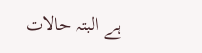ہے البتہ حالات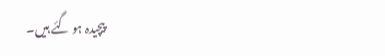پیچیدہ ہو گئے ہیں۔